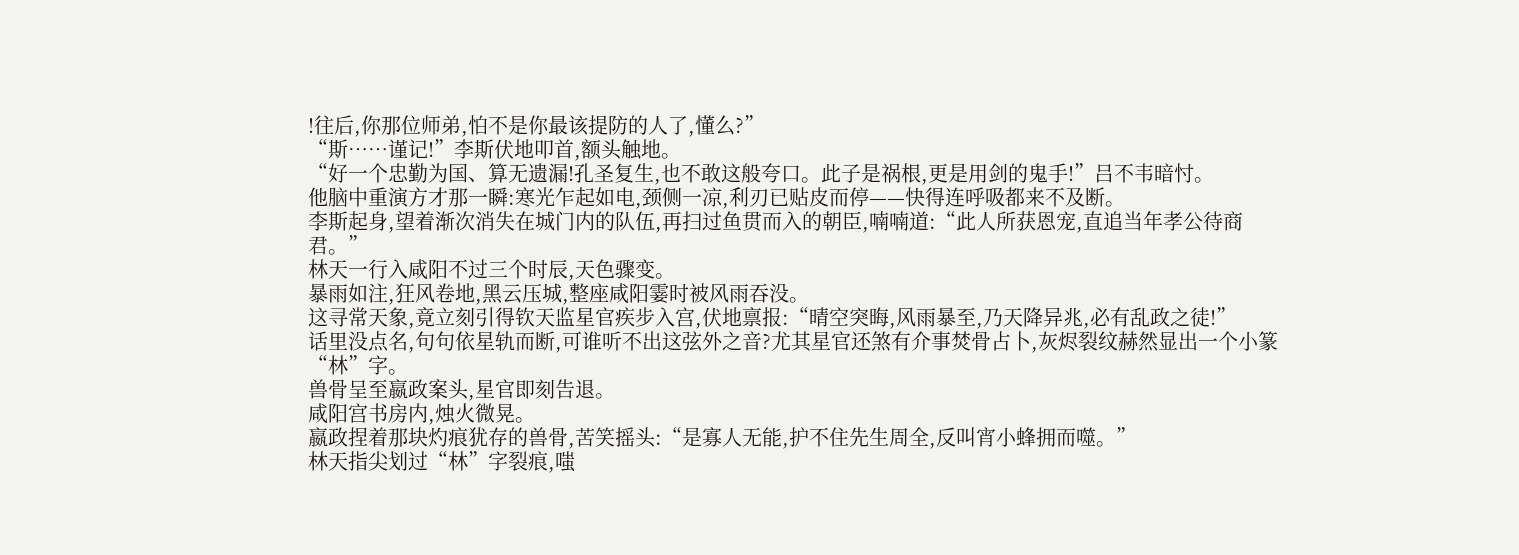!往后,你那位师弟,怕不是你最该提防的人了,懂么?”
“斯……谨记!”李斯伏地叩首,额头触地。
“好一个忠勤为国、算无遗漏!孔圣复生,也不敢这般夸口。此子是祸根,更是用剑的鬼手!”吕不韦暗忖。
他脑中重演方才那一瞬:寒光乍起如电,颈侧一凉,利刃已贴皮而停——快得连呼吸都来不及断。
李斯起身,望着渐次消失在城门内的队伍,再扫过鱼贯而入的朝臣,喃喃道:“此人所获恩宠,直追当年孝公待商君。”
林天一行入咸阳不过三个时辰,天色骤变。
暴雨如注,狂风卷地,黑云压城,整座咸阳霎时被风雨吞没。
这寻常天象,竟立刻引得钦天监星官疾步入宫,伏地禀报:“晴空突晦,风雨暴至,乃天降异兆,必有乱政之徒!”
话里没点名,句句依星轨而断,可谁听不出这弦外之音?尤其星官还煞有介事焚骨占卜,灰烬裂纹赫然显出一个小篆“林”字。
兽骨呈至嬴政案头,星官即刻告退。
咸阳宫书房内,烛火微晃。
嬴政捏着那块灼痕犹存的兽骨,苦笑摇头:“是寡人无能,护不住先生周全,反叫宵小蜂拥而噬。”
林天指尖划过“林”字裂痕,嗤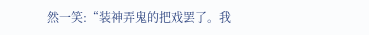然一笑:“装神弄鬼的把戏罢了。我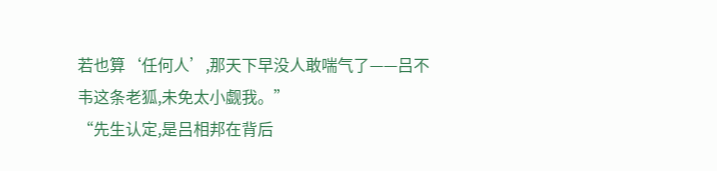若也算‘任何人’,那天下早没人敢喘气了——吕不韦这条老狐,未免太小觑我。”
“先生认定,是吕相邦在背后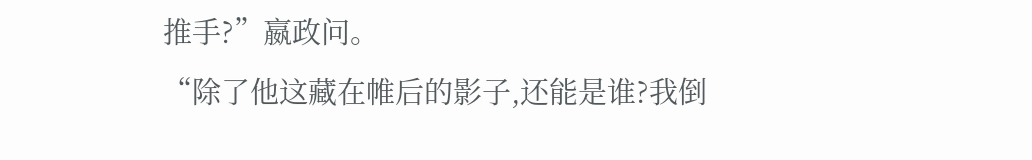推手?”嬴政问。
“除了他这藏在帷后的影子,还能是谁?我倒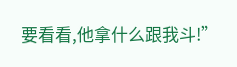要看看,他拿什么跟我斗!”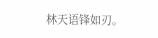林天语锋如刃。